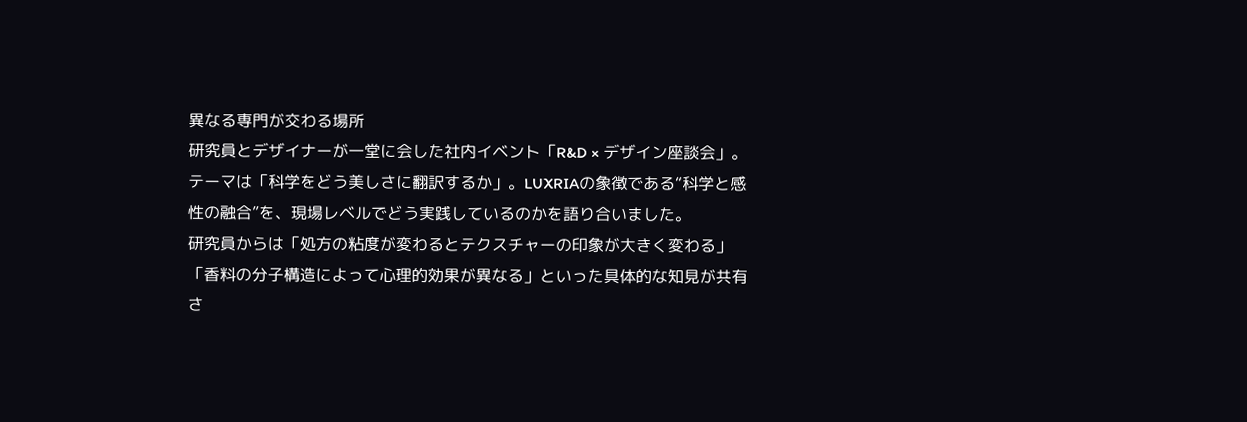異なる専門が交わる場所
研究員とデザイナーが一堂に会した社内イベント「R&D × デザイン座談会」。テーマは「科学をどう美しさに翻訳するか」。LUXRIAの象徴である“科学と感性の融合”を、現場レベルでどう実践しているのかを語り合いました。
研究員からは「処方の粘度が変わるとテクスチャーの印象が大きく変わる」「香料の分子構造によって心理的効果が異なる」といった具体的な知見が共有さ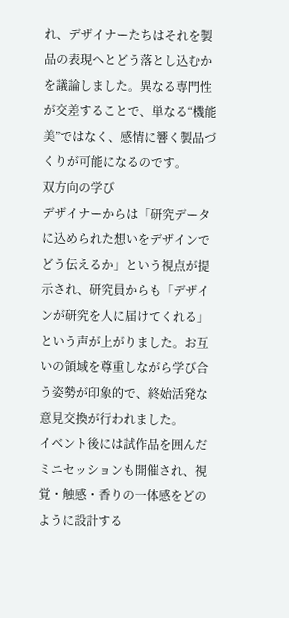れ、デザイナーたちはそれを製品の表現へとどう落とし込むかを議論しました。異なる専門性が交差することで、単なる“機能美”ではなく、感情に響く製品づくりが可能になるのです。
双方向の学び
デザイナーからは「研究データに込められた想いをデザインでどう伝えるか」という視点が提示され、研究員からも「デザインが研究を人に届けてくれる」という声が上がりました。お互いの領域を尊重しながら学び合う姿勢が印象的で、終始活発な意見交換が行われました。
イベント後には試作品を囲んだミニセッションも開催され、視覚・触感・香りの一体感をどのように設計する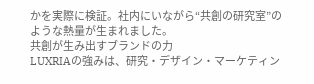かを実際に検証。社内にいながら“共創の研究室”のような熱量が生まれました。
共創が生み出すブランドの力
LUXRIAの強みは、研究・デザイン・マーケティン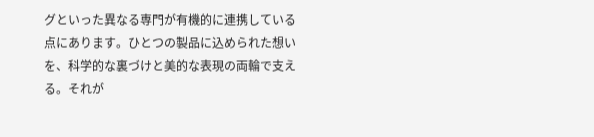グといった異なる専門が有機的に連携している点にあります。ひとつの製品に込められた想いを、科学的な裏づけと美的な表現の両輪で支える。それが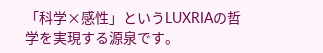「科学×感性」というLUXRIAの哲学を実現する源泉です。